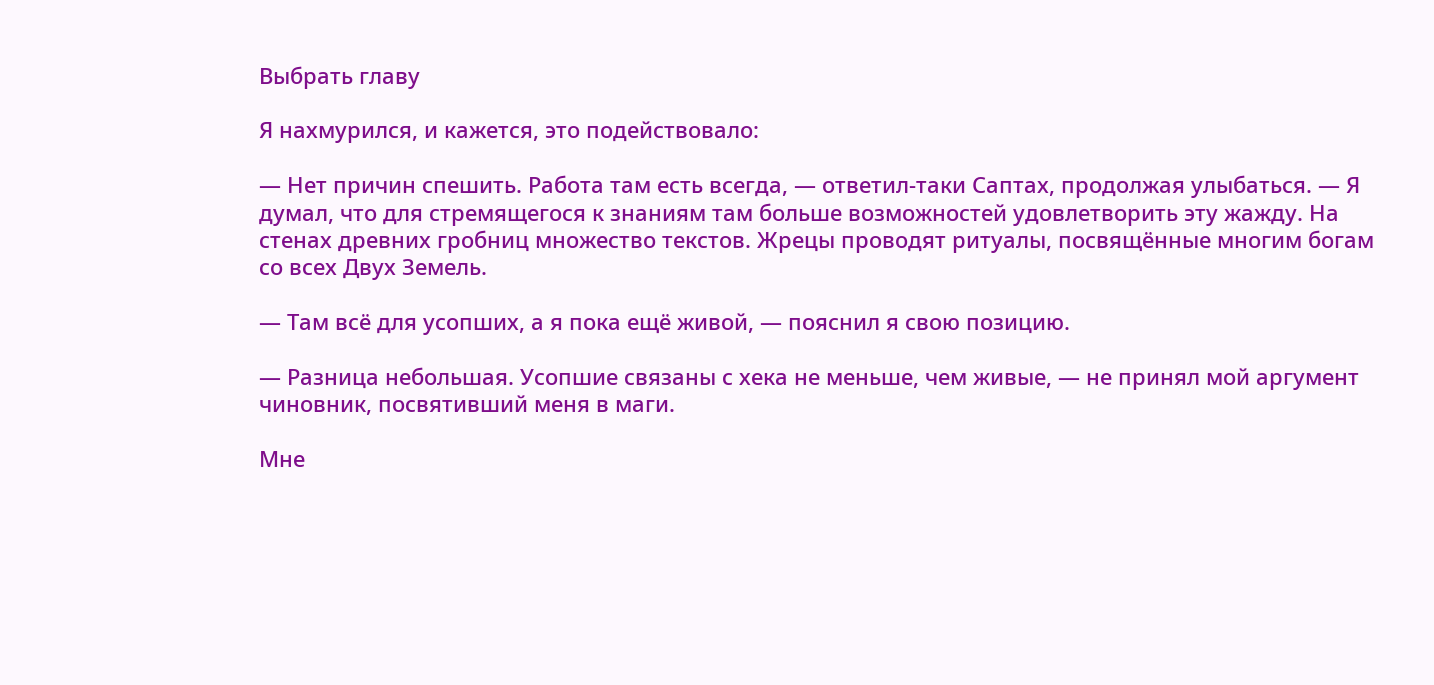Выбрать главу

Я нахмурился, и кажется, это подействовало:

— Нет причин спешить. Работа там есть всегда, — ответил-таки Саптах, продолжая улыбаться. — Я думал, что для стремящегося к знаниям там больше возможностей удовлетворить эту жажду. На стенах древних гробниц множество текстов. Жрецы проводят ритуалы, посвящённые многим богам со всех Двух Земель.

— Там всё для усопших, а я пока ещё живой, — пояснил я свою позицию.

— Разница небольшая. Усопшие связаны с хека не меньше, чем живые, — не принял мой аргумент чиновник, посвятивший меня в маги.

Мне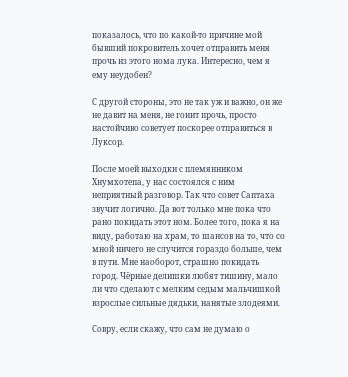показалось, что по какой-то причине мой бывший покровитель хочет отправить меня прочь из этого нома лука. Интересно, чем я ему неудобен?

С другой стороны, это не так уж и важно, он же не давит на меня, не гонит прочь, просто настойчиво советует поскорее отправиться в Луксор.

После моей выходки с племянником Хнумхотепа, у нас состоялся с ним неприятный разговор. Так что совет Саптаха звучит логично. Да вот только мне пока что рано покидать этот ном. Более того, пока я на виду, работаю на храм, то шансов на то, что со мной ничего не случится гораздо больше, чем в пути. Мне наоборот, страшно покидать город. Чёрные делишки любят тишину, мало ли что сделают с мелким седым мальчишкой взрослые сильные дядьки, нанятые злодеями.

Совру, если скажу, что сам не думаю о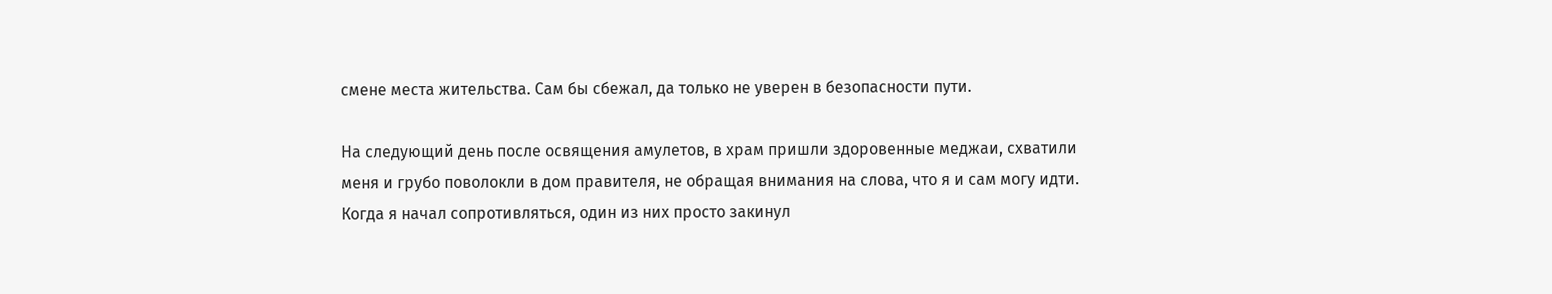смене места жительства. Сам бы сбежал, да только не уверен в безопасности пути.

На следующий день после освящения амулетов, в храм пришли здоровенные меджаи, схватили меня и грубо поволокли в дом правителя, не обращая внимания на слова, что я и сам могу идти. Когда я начал сопротивляться, один из них просто закинул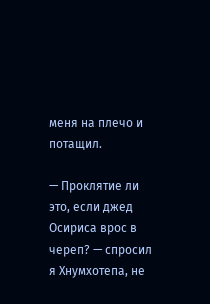меня на плечо и потащил.

— Проклятие ли это, если джед Осириса врос в череп? — спросил я Хнумхотепа, не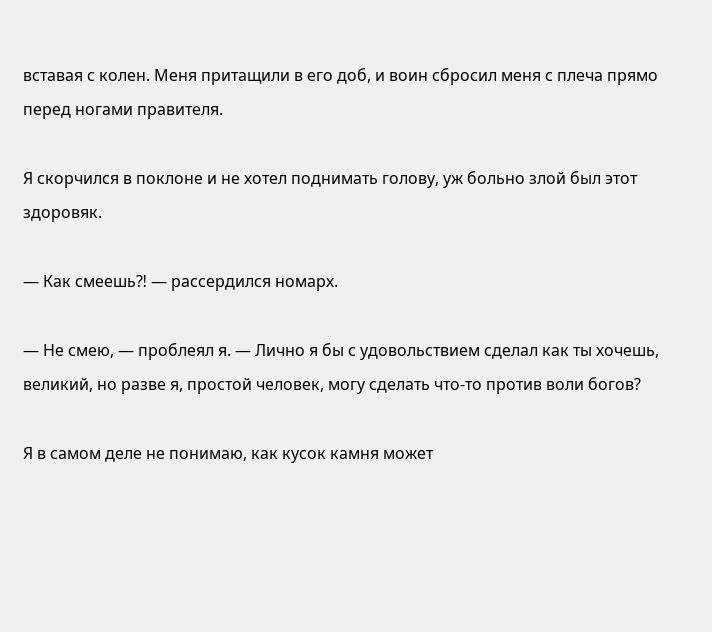вставая с колен. Меня притащили в его доб, и воин сбросил меня с плеча прямо перед ногами правителя.

Я скорчился в поклоне и не хотел поднимать голову, уж больно злой был этот здоровяк.

— Как смеешь⁈ — рассердился номарх.

— Не смею, — проблеял я. — Лично я бы с удовольствием сделал как ты хочешь, великий, но разве я, простой человек, могу сделать что-то против воли богов?

Я в самом деле не понимаю, как кусок камня может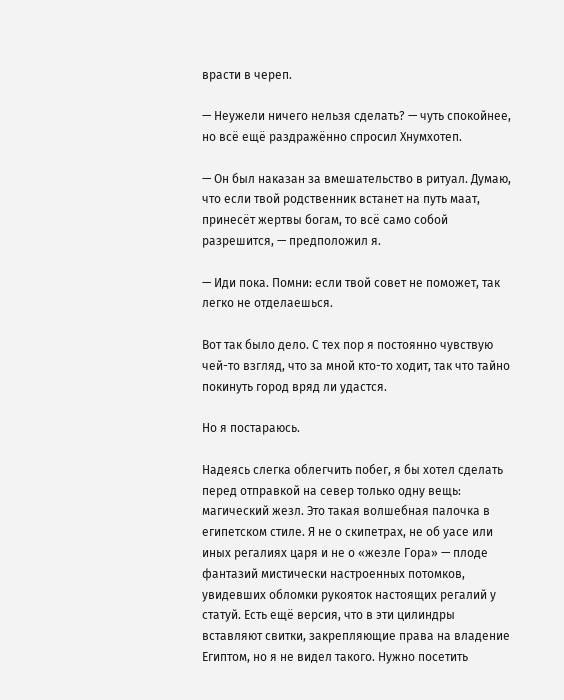врасти в череп.

— Неужели ничего нельзя сделать? — чуть спокойнее, но всё ещё раздражённо спросил Хнумхотеп.

— Он был наказан за вмешательство в ритуал. Думаю, что если твой родственник встанет на путь маат, принесёт жертвы богам, то всё само собой разрешится, — предположил я.

— Иди пока. Помни: если твой совет не поможет, так легко не отделаешься.

Вот так было дело. С тех пор я постоянно чувствую чей-то взгляд, что за мной кто-то ходит, так что тайно покинуть город вряд ли удастся.

Но я постараюсь.

Надеясь слегка облегчить побег, я бы хотел сделать перед отправкой на север только одну вещь: магический жезл. Это такая волшебная палочка в египетском стиле. Я не о скипетрах, не об уасе или иных регалиях царя и не о «жезле Гора» — плоде фантазий мистически настроенных потомков, увидевших обломки рукояток настоящих регалий у статуй. Есть ещё версия, что в эти цилиндры вставляют свитки, закрепляющие права на владение Египтом, но я не видел такого. Нужно посетить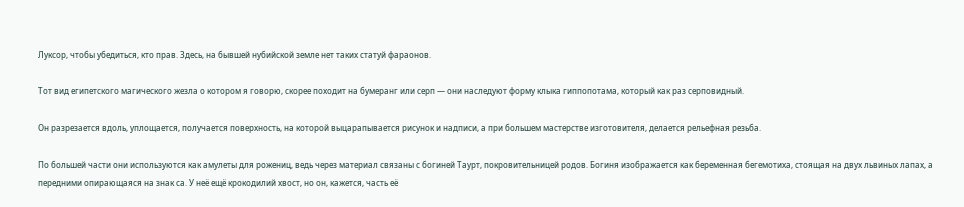Луксор, чтобы убедиться, кто прав. Здесь, на бывшей нубийской земле нет таких статуй фараонов.

Тот вид египетского магического жезла о котором я говорю, скорее походит на бумеранг или серп — они наследуют форму клыка гиппопотама, который как раз серповидный.

Он разрезается вдоль, уплощается, получается поверхность, на которой выцарапывается рисунок и надписи, а при большем мастерстве изготовителя, делается рельефная резьба.

По большей части они используются как амулеты для рожениц, ведь через материал связаны с богиней Таурт, покровительницей родов. Богиня изображается как беременная бегемотиха, стоящая на двух львиных лапах, а передними опирающаяся на знак са. У неё ещё крокодилий хвост, но он, кажется, часть её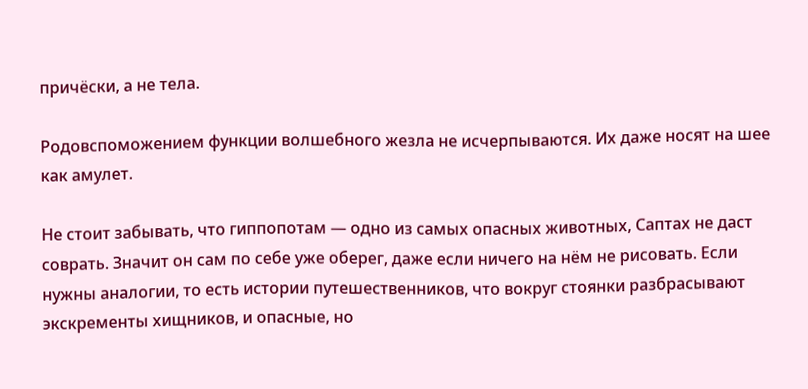причёски, а не тела.

Родовспоможением функции волшебного жезла не исчерпываются. Их даже носят на шее как амулет.

Не стоит забывать, что гиппопотам — одно из самых опасных животных, Саптах не даст соврать. Значит он сам по себе уже оберег, даже если ничего на нём не рисовать. Если нужны аналогии, то есть истории путешественников, что вокруг стоянки разбрасывают экскременты хищников, и опасные, но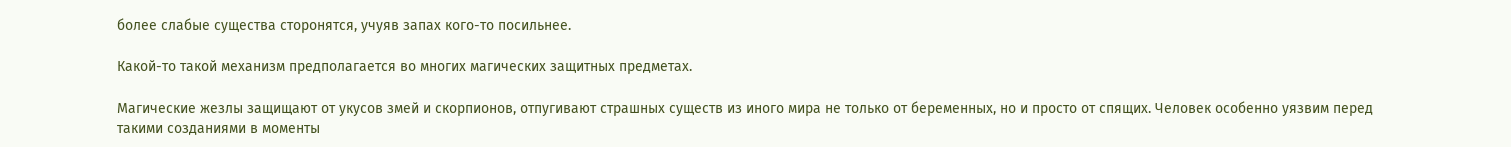более слабые существа сторонятся, учуяв запах кого-то посильнее.

Какой-то такой механизм предполагается во многих магических защитных предметах.

Магические жезлы защищают от укусов змей и скорпионов, отпугивают страшных существ из иного мира не только от беременных, но и просто от спящих. Человек особенно уязвим перед такими созданиями в моменты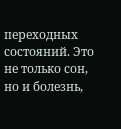переходных состояний. Это не только сон, но и болезнь,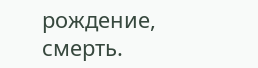рождение, смерть.